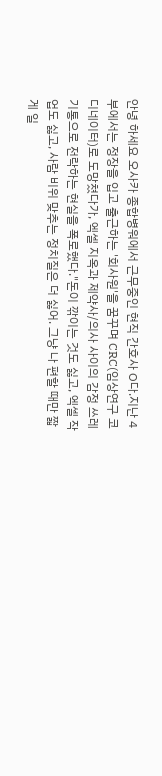안녕 하세요 오사카 종합병워에서 근무중인 현직 간호사 O다.지난 4부에서는 정장을 입고 출근하는 '회사원'을 꿈꾸며 CRC(임상연구 코디네이터)로 도망쳤다가, 엑셀 지옥과 제약사/의사 사이의 감정 쓰레기통으로 전락하는 현실을 폭로했다."돈이 깎이는 것도 싫고, 엑셀 작업도 싫고, 사람 비위 맞추는 정치질은 더 싫어. 그냥 나 편할 때만 짧게 일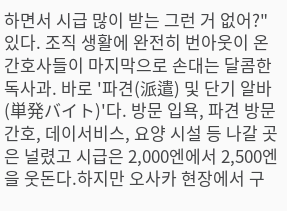하면서 시급 많이 받는 그런 거 없어?"있다. 조직 생활에 완전히 번아웃이 온 간호사들이 마지막으로 손대는 달콤한 독사과. 바로 '파견(派遣) 및 단기 알바(単発バイト)'다. 방문 입욕, 파견 방문 간호, 데이서비스, 요양 시설 등 나갈 곳은 널렸고 시급은 2,000엔에서 2,500엔을 웃돈다.하지만 오사카 현장에서 구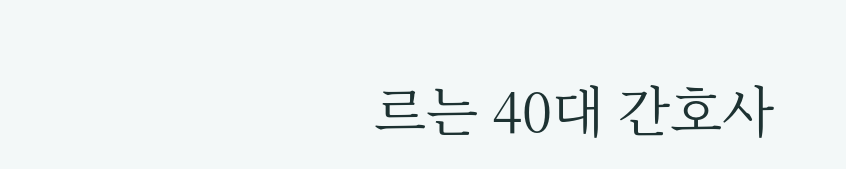르는 40대 간호사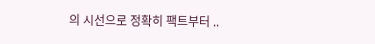의 시선으로 정확히 팩트부터 ..